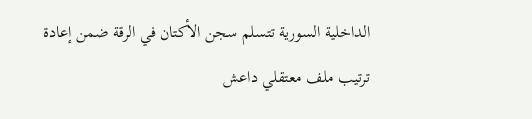الداخلية السورية تتسلم سجن الأكتان في الرقة ضمن إعادة ترتيب ملف معتقلي داعش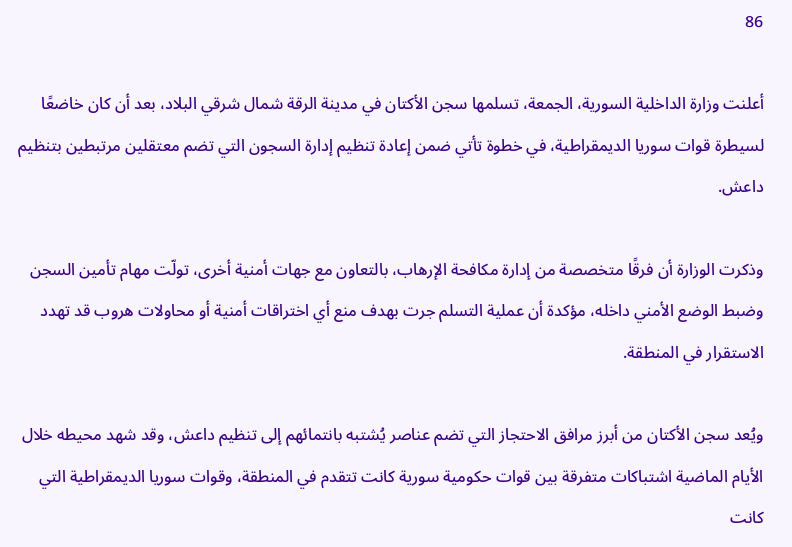86

أعلنت وزارة الداخلية السورية، الجمعة، تسلمها سجن الأكتان في مدينة الرقة شمال شرقي البلاد، بعد أن كان خاضعًا لسيطرة قوات سوريا الديمقراطية، في خطوة تأتي ضمن إعادة تنظيم إدارة السجون التي تضم معتقلين مرتبطين بتنظيم داعش.

وذكرت الوزارة أن فرقًا متخصصة من إدارة مكافحة الإرهاب، بالتعاون مع جهات أمنية أخرى، تولّت مهام تأمين السجن وضبط الوضع الأمني داخله، مؤكدة أن عملية التسلم جرت بهدف منع أي اختراقات أمنية أو محاولات هروب قد تهدد الاستقرار في المنطقة.

ويُعد سجن الأكتان من أبرز مرافق الاحتجاز التي تضم عناصر يُشتبه بانتمائهم إلى تنظيم داعش، وقد شهد محيطه خلال الأيام الماضية اشتباكات متفرقة بين قوات حكومية سورية كانت تتقدم في المنطقة، وقوات سوريا الديمقراطية التي كانت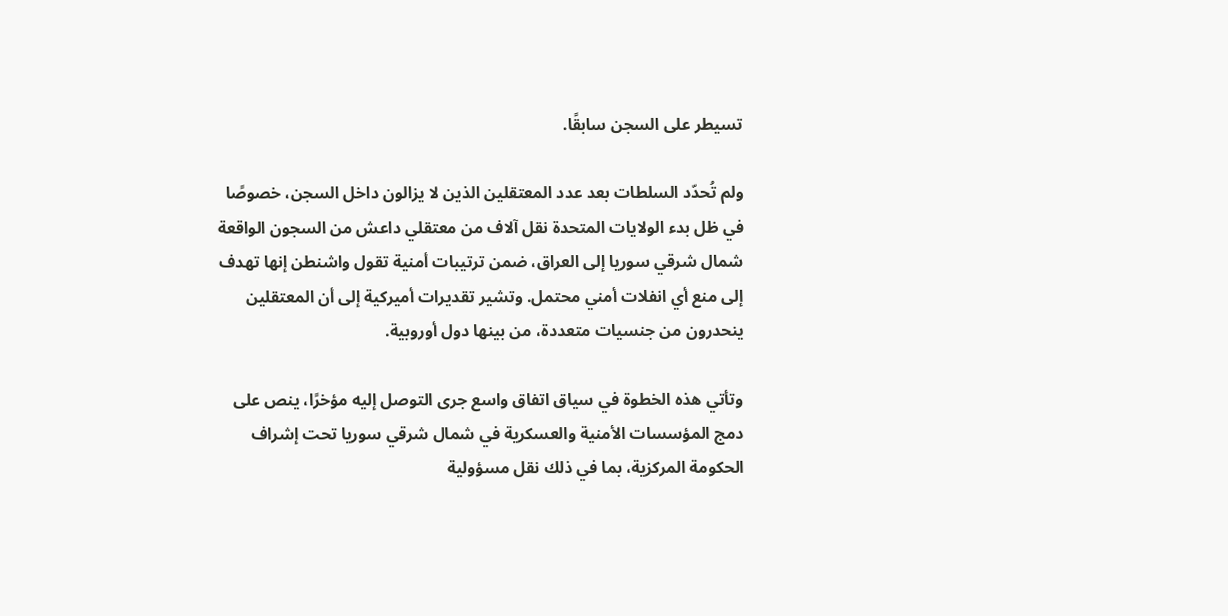تسيطر على السجن سابقًا.

ولم تُحدّد السلطات بعد عدد المعتقلين الذين لا يزالون داخل السجن، خصوصًا في ظل بدء الولايات المتحدة نقل آلاف من معتقلي داعش من السجون الواقعة شمال شرقي سوريا إلى العراق، ضمن ترتيبات أمنية تقول واشنطن إنها تهدف إلى منع أي انفلات أمني محتمل. وتشير تقديرات أميركية إلى أن المعتقلين ينحدرون من جنسيات متعددة، من بينها دول أوروبية.

وتأتي هذه الخطوة في سياق اتفاق واسع جرى التوصل إليه مؤخرًا، ينص على دمج المؤسسات الأمنية والعسكرية في شمال شرقي سوريا تحت إشراف الحكومة المركزية، بما في ذلك نقل مسؤولية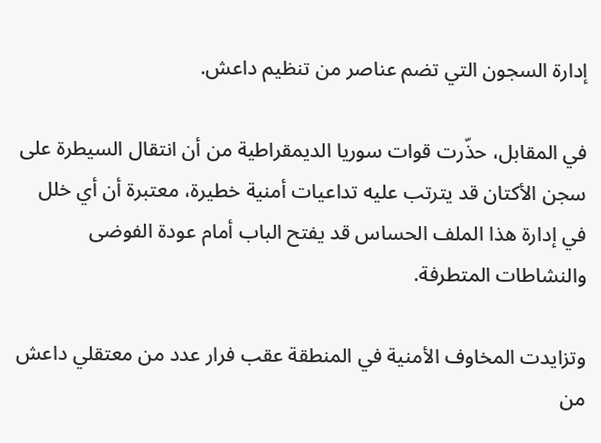إدارة السجون التي تضم عناصر من تنظيم داعش.

في المقابل، حذّرت قوات سوريا الديمقراطية من أن انتقال السيطرة على سجن الأكتان قد يترتب عليه تداعيات أمنية خطيرة، معتبرة أن أي خلل في إدارة هذا الملف الحساس قد يفتح الباب أمام عودة الفوضى والنشاطات المتطرفة.

وتزايدت المخاوف الأمنية في المنطقة عقب فرار عدد من معتقلي داعش من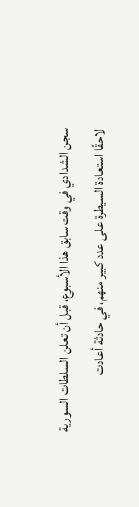سجن الشدادي في وقت سابق هذا الأسبوع، قبل أن تعلن السلطات السورية لاحقًا استعادة السيطرة على عدد كبير منهم، في حادثة أعادت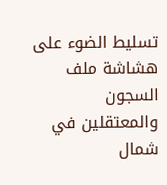تسليط الضوء على هشاشة ملف السجون والمعتقلين في شمال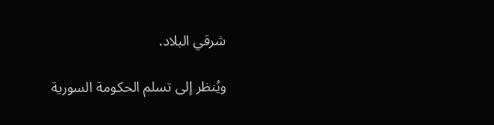شرقي البلاد.

ويُنظر إلى تسلم الحكومة السورية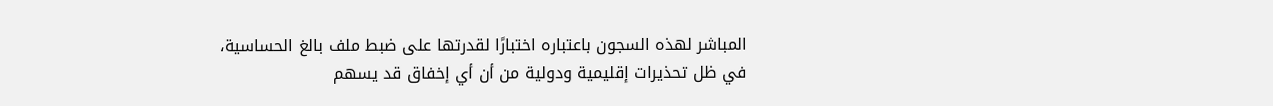المباشر لهذه السجون باعتباره اختبارًا لقدرتها على ضبط ملف بالغ الحساسية، في ظل تحذيرات إقليمية ودولية من أن أي إخفاق قد يسهم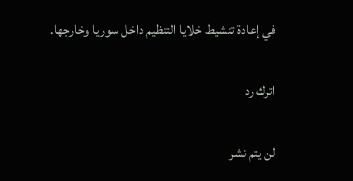في إعادة تنشيط خلايا التنظيم داخل سوريا وخارجها.

اترك رد

لن يتم نشر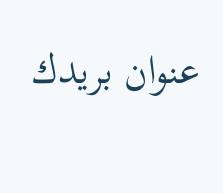عنوان بريدك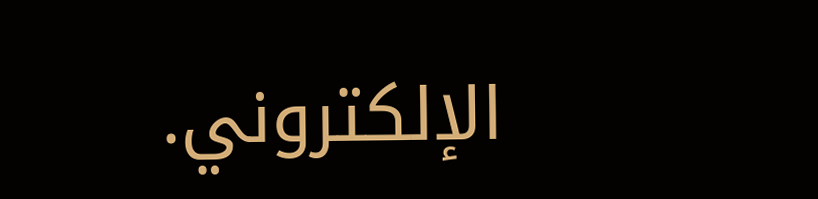الإلكتروني.